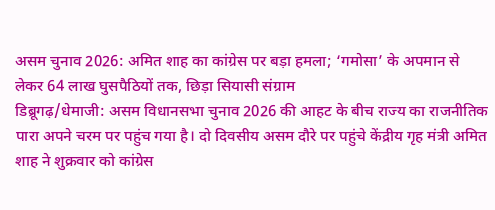असम चुनाव 2026: अमित शाह का कांग्रेस पर बड़ा हमला; ‘गमोसा’ के अपमान से लेकर 64 लाख घुसपैठियों तक, छिड़ा सियासी संग्राम
डिब्रूगढ़/धेमाजी: असम विधानसभा चुनाव 2026 की आहट के बीच राज्य का राजनीतिक पारा अपने चरम पर पहुंच गया है। दो दिवसीय असम दौरे पर पहुंचे केंद्रीय गृह मंत्री अमित शाह ने शुक्रवार को कांग्रेस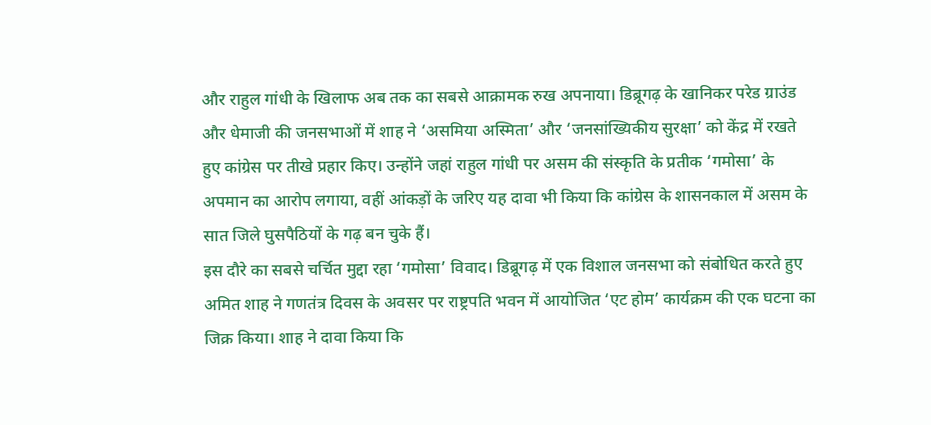और राहुल गांधी के खिलाफ अब तक का सबसे आक्रामक रुख अपनाया। डिब्रूगढ़ के खानिकर परेड ग्राउंड और धेमाजी की जनसभाओं में शाह ने ‘असमिया अस्मिता’ और ‘जनसांख्यिकीय सुरक्षा’ को केंद्र में रखते हुए कांग्रेस पर तीखे प्रहार किए। उन्होंने जहां राहुल गांधी पर असम की संस्कृति के प्रतीक ‘गमोसा’ के अपमान का आरोप लगाया, वहीं आंकड़ों के जरिए यह दावा भी किया कि कांग्रेस के शासनकाल में असम के सात जिले घुसपैठियों के गढ़ बन चुके हैं।
इस दौरे का सबसे चर्चित मुद्दा रहा ‘गमोसा’ विवाद। डिब्रूगढ़ में एक विशाल जनसभा को संबोधित करते हुए अमित शाह ने गणतंत्र दिवस के अवसर पर राष्ट्रपति भवन में आयोजित ‘एट होम’ कार्यक्रम की एक घटना का जिक्र किया। शाह ने दावा किया कि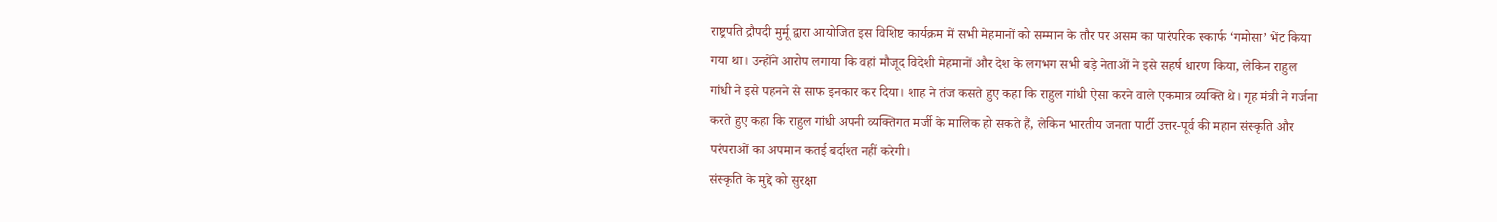राष्ट्रपति द्रौपदी मुर्मू द्वारा आयोजित इस विशिष्ट कार्यक्रम में सभी मेहमानों को सम्मान के तौर पर असम का पारंपरिक स्कार्फ ‘गमोसा’ भेंट किया गया था। उन्होंने आरोप लगाया कि वहां मौजूद विदेशी मेहमानों और देश के लगभग सभी बड़े नेताओं ने इसे सहर्ष धारण किया, लेकिन राहुल गांधी ने इसे पहनने से साफ इनकार कर दिया। शाह ने तंज कसते हुए कहा कि राहुल गांधी ऐसा करने वाले एकमात्र व्यक्ति थे। गृह मंत्री ने गर्जना करते हुए कहा कि राहुल गांधी अपनी व्यक्तिगत मर्जी के मालिक हो सकते हैं, लेकिन भारतीय जनता पार्टी उत्तर-पूर्व की महान संस्कृति और परंपराओं का अपमान कतई बर्दाश्त नहीं करेगी।
संस्कृति के मुद्दे को सुरक्षा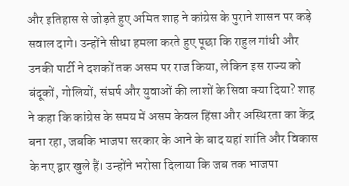और इतिहास से जोड़ते हुए अमित शाह ने कांग्रेस के पुराने शासन पर कड़े सवाल दागे। उन्होंने सीधा हमला करते हुए पूछा कि राहुल गांधी और उनकी पार्टी ने दशकों तक असम पर राज किया, लेकिन इस राज्य को बंदूकों, गोलियों, संघर्ष और युवाओं की लाशों के सिवा क्या दिया? शाह ने कहा कि कांग्रेस के समय में असम केवल हिंसा और अस्थिरता का केंद्र बना रहा, जबकि भाजपा सरकार के आने के बाद यहां शांति और विकास के नए द्वार खुले हैं। उन्होंने भरोसा दिलाया कि जब तक भाजपा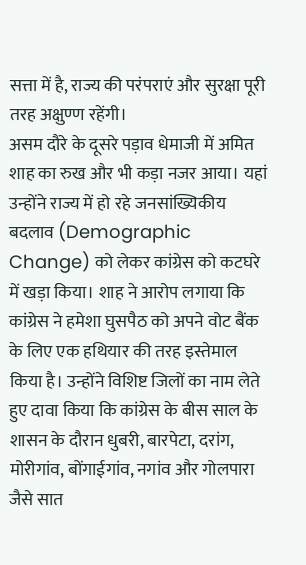सत्ता में है, राज्य की परंपराएं और सुरक्षा पूरी तरह अक्षुण्ण रहेंगी।
असम दौरे के दूसरे पड़ाव धेमाजी में अमित शाह का रुख और भी कड़ा नजर आया। यहां उन्होंने राज्य में हो रहे जनसांख्यिकीय बदलाव (Demographic Change) को लेकर कांग्रेस को कटघरे में खड़ा किया। शाह ने आरोप लगाया कि कांग्रेस ने हमेशा घुसपैठ को अपने वोट बैंक के लिए एक हथियार की तरह इस्तेमाल किया है। उन्होंने विशिष्ट जिलों का नाम लेते हुए दावा किया कि कांग्रेस के बीस साल के शासन के दौरान धुबरी, बारपेटा, दरांग, मोरीगांव, बोंगाईगांव, नगांव और गोलपारा जैसे सात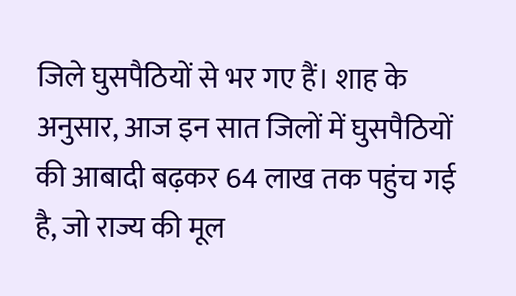जिले घुसपैठियों से भर गए हैं। शाह के अनुसार, आज इन सात जिलों में घुसपैठियों की आबादी बढ़कर 64 लाख तक पहुंच गई है, जो राज्य की मूल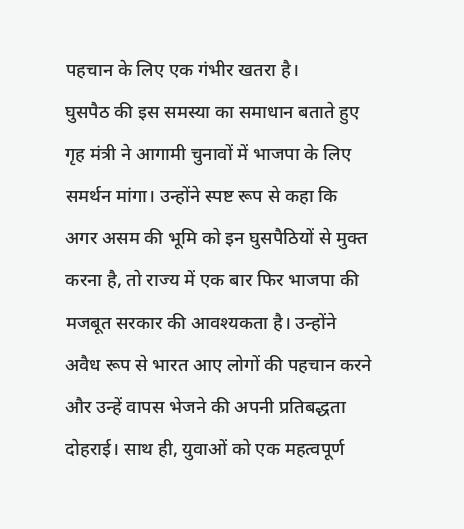पहचान के लिए एक गंभीर खतरा है।
घुसपैठ की इस समस्या का समाधान बताते हुए गृह मंत्री ने आगामी चुनावों में भाजपा के लिए समर्थन मांगा। उन्होंने स्पष्ट रूप से कहा कि अगर असम की भूमि को इन घुसपैठियों से मुक्त करना है, तो राज्य में एक बार फिर भाजपा की मजबूत सरकार की आवश्यकता है। उन्होंने अवैध रूप से भारत आए लोगों की पहचान करने और उन्हें वापस भेजने की अपनी प्रतिबद्धता दोहराई। साथ ही, युवाओं को एक महत्वपूर्ण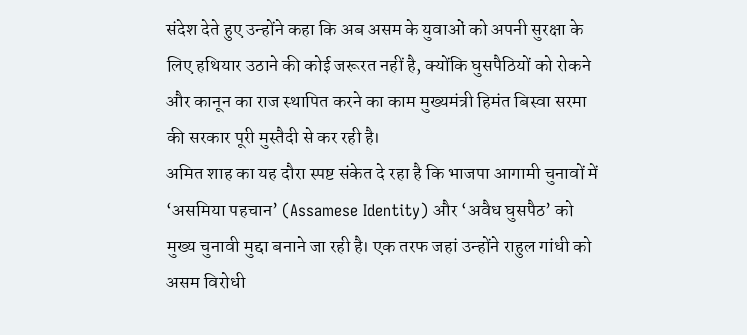संदेश देते हुए उन्होंने कहा कि अब असम के युवाओं को अपनी सुरक्षा के लिए हथियार उठाने की कोई जरूरत नहीं है, क्योंकि घुसपैठियों को रोकने और कानून का राज स्थापित करने का काम मुख्यमंत्री हिमंत बिस्वा सरमा की सरकार पूरी मुस्तैदी से कर रही है।
अमित शाह का यह दौरा स्पष्ट संकेत दे रहा है कि भाजपा आगामी चुनावों में ‘असमिया पहचान’ (Assamese Identity) और ‘अवैध घुसपैठ’ को मुख्य चुनावी मुद्दा बनाने जा रही है। एक तरफ जहां उन्होंने राहुल गांधी को असम विरोधी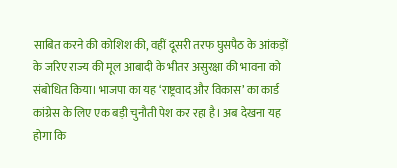साबित करने की कोशिश की, वहीं दूसरी तरफ घुसपैठ के आंकड़ों के जरिए राज्य की मूल आबादी के भीतर असुरक्षा की भावना को संबोधित किया। भाजपा का यह ‘राष्ट्रवाद और विकास’ का कार्ड कांग्रेस के लिए एक बड़ी चुनौती पेश कर रहा है। अब देखना यह होगा कि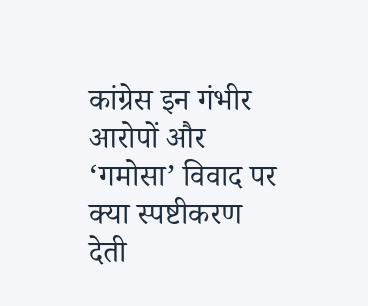कांग्रेस इन गंभीर आरोपों और ‘गमोसा’ विवाद पर क्या स्पष्टीकरण देती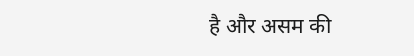है और असम की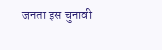जनता इस चुनावी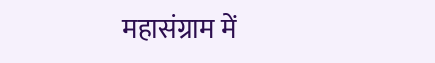महासंग्राम में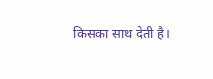किसका साथ देती है।